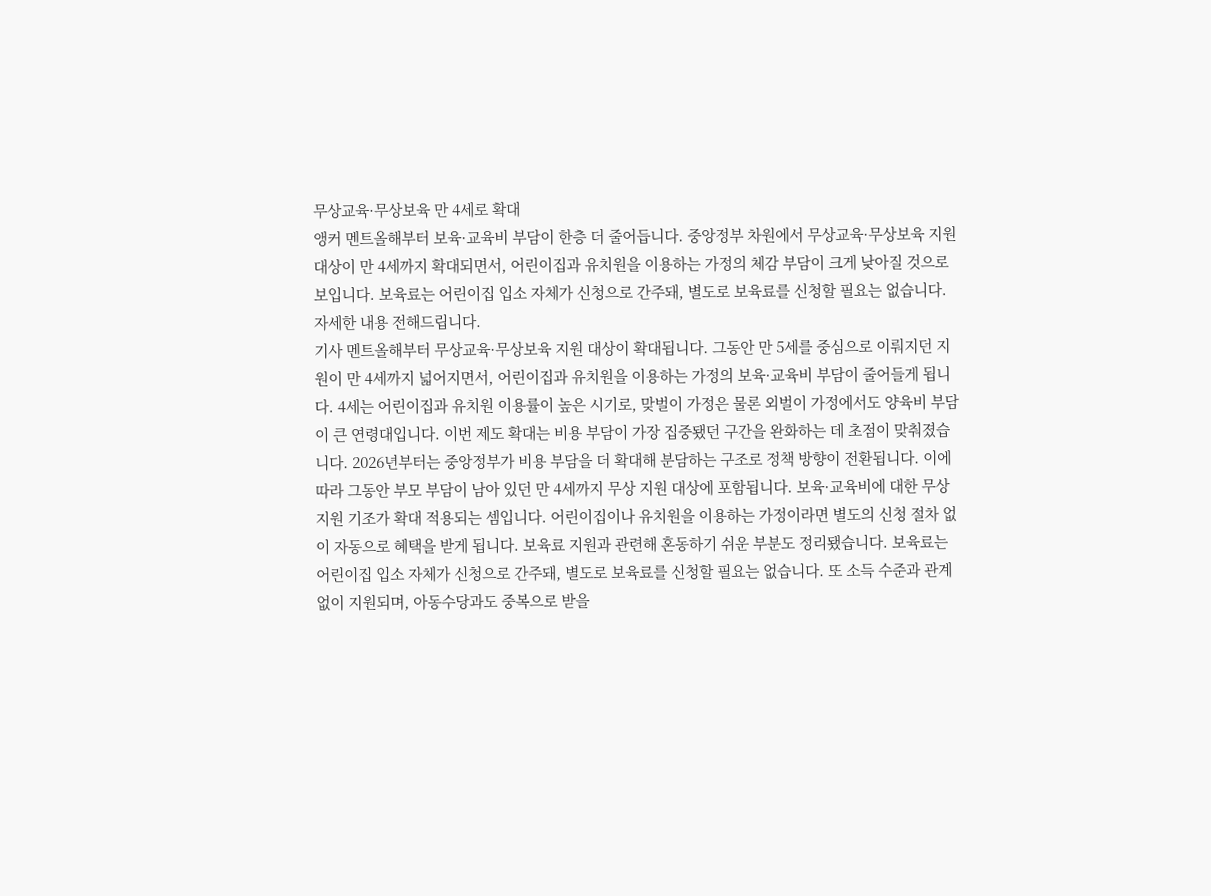무상교육·무상보육 만 4세로 확대
앵커 멘트올해부터 보육·교육비 부담이 한층 더 줄어듭니다. 중앙정부 차원에서 무상교육·무상보육 지원 대상이 만 4세까지 확대되면서, 어린이집과 유치원을 이용하는 가정의 체감 부담이 크게 낮아질 것으로 보입니다. 보육료는 어린이집 입소 자체가 신청으로 간주돼, 별도로 보육료를 신청할 필요는 없습니다. 자세한 내용 전해드립니다.
기사 멘트올해부터 무상교육·무상보육 지원 대상이 확대됩니다. 그동안 만 5세를 중심으로 이뤄지던 지원이 만 4세까지 넓어지면서, 어린이집과 유치원을 이용하는 가정의 보육·교육비 부담이 줄어들게 됩니다. 4세는 어린이집과 유치원 이용률이 높은 시기로, 맞벌이 가정은 물론 외벌이 가정에서도 양육비 부담이 큰 연령대입니다. 이번 제도 확대는 비용 부담이 가장 집중됐던 구간을 완화하는 데 초점이 맞춰졌습니다. 2026년부터는 중앙정부가 비용 부담을 더 확대해 분담하는 구조로 정책 방향이 전환됩니다. 이에 따라 그동안 부모 부담이 남아 있던 만 4세까지 무상 지원 대상에 포함됩니다. 보육·교육비에 대한 무상 지원 기조가 확대 적용되는 셈입니다. 어린이집이나 유치원을 이용하는 가정이라면 별도의 신청 절차 없이 자동으로 혜택을 받게 됩니다. 보육료 지원과 관련해 혼동하기 쉬운 부분도 정리됐습니다. 보육료는 어린이집 입소 자체가 신청으로 간주돼, 별도로 보육료를 신청할 필요는 없습니다. 또 소득 수준과 관계없이 지원되며, 아동수당과도 중복으로 받을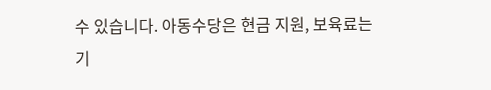수 있습니다. 아동수당은 현금 지원, 보육료는 기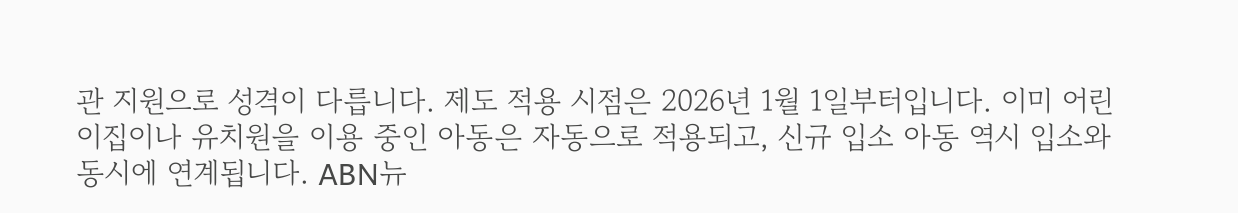관 지원으로 성격이 다릅니다. 제도 적용 시점은 2026년 1월 1일부터입니다. 이미 어린이집이나 유치원을 이용 중인 아동은 자동으로 적용되고, 신규 입소 아동 역시 입소와 동시에 연계됩니다. ABN뉴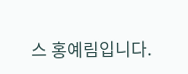스 홍예림입니다.